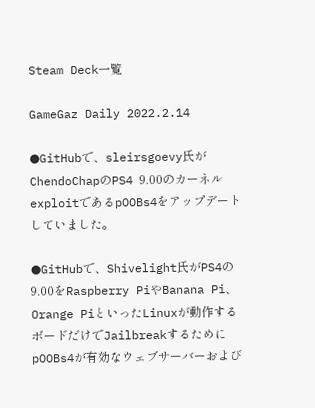Steam Deck一覧

GameGaz Daily 2022.2.14

●GitHubで、sleirsgoevy氏がChendoChapのPS4 9.00のカーネルexploitであるpOOBs4をアップデートしていました。

●GitHubで、Shivelight氏がPS4の9.00をRaspberry PiやBanana Pi、Orange PiといったLinuxが動作するボードだけでJailbreakするためにpOOBs4が有効なウェブサーバーおよび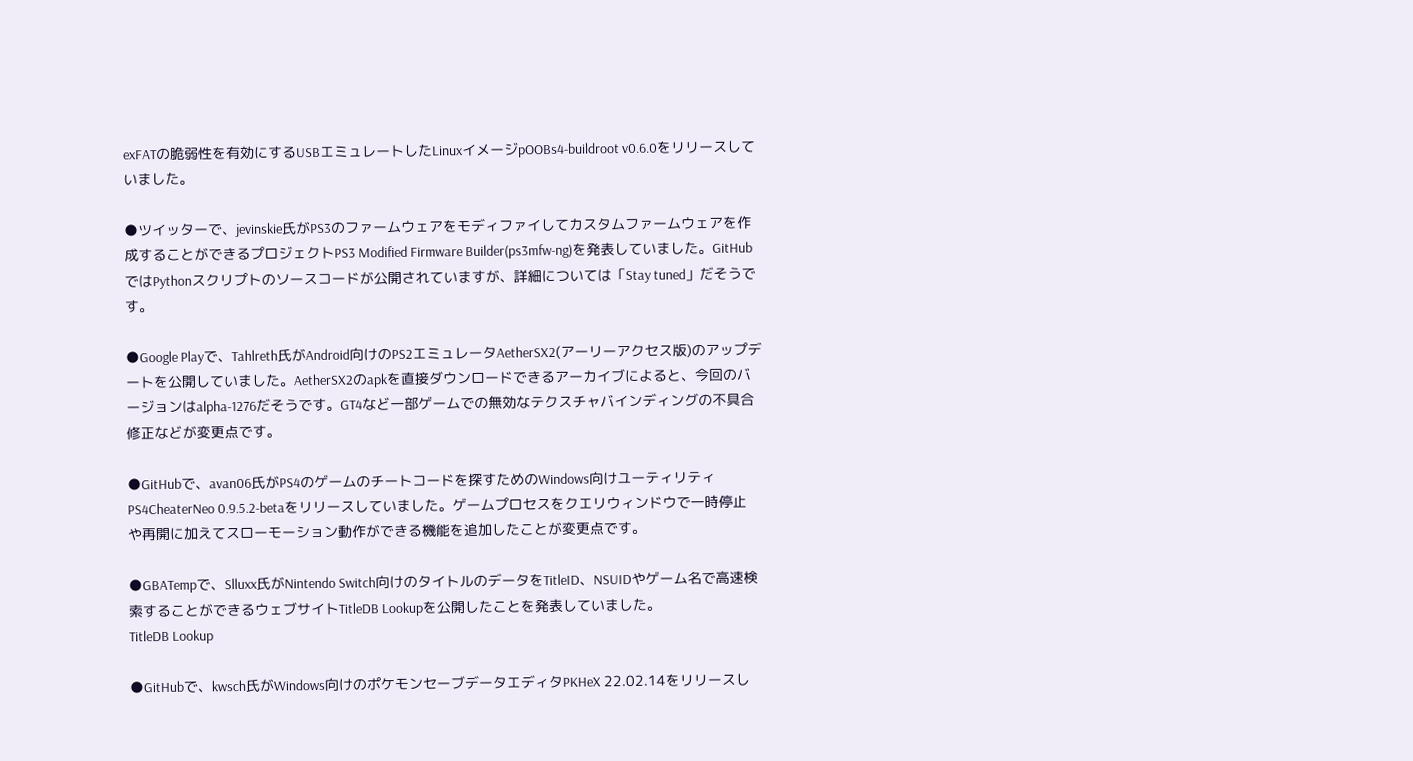exFATの脆弱性を有効にするUSBエミュレートしたLinuxイメージpOOBs4-buildroot v0.6.0をリリースしていました。

●ツイッターで、jevinskie氏がPS3のファームウェアをモディファイしてカスタムファームウェアを作成することができるプロジェクトPS3 Modified Firmware Builder(ps3mfw-ng)を発表していました。GitHubではPythonスクリプトのソースコードが公開されていますが、詳細については「Stay tuned」だそうです。

●Google Playで、Tahlreth氏がAndroid向けのPS2エミュレータAetherSX2(アーリーアクセス版)のアップデートを公開していました。AetherSX2のapkを直接ダウンロードできるアーカイブによると、今回のバージョンはalpha-1276だそうです。GT4など一部ゲームでの無効なテクスチャバインディングの不具合修正などが変更点です。

●GitHubで、avan06氏がPS4のゲームのチートコードを探すためのWindows向けユーティリティPS4CheaterNeo 0.9.5.2-betaをリリースしていました。ゲームプロセスをクエリウィンドウで一時停止や再開に加えてスローモーション動作ができる機能を追加したことが変更点です。

●GBATempで、Slluxx氏がNintendo Switch向けのタイトルのデータをTitleID、NSUIDやゲーム名で高速検索することができるウェブサイトTitleDB Lookupを公開したことを発表していました。
TitleDB Lookup

●GitHubで、kwsch氏がWindows向けのポケモンセーブデータエディタPKHeX 22.02.14をリリースし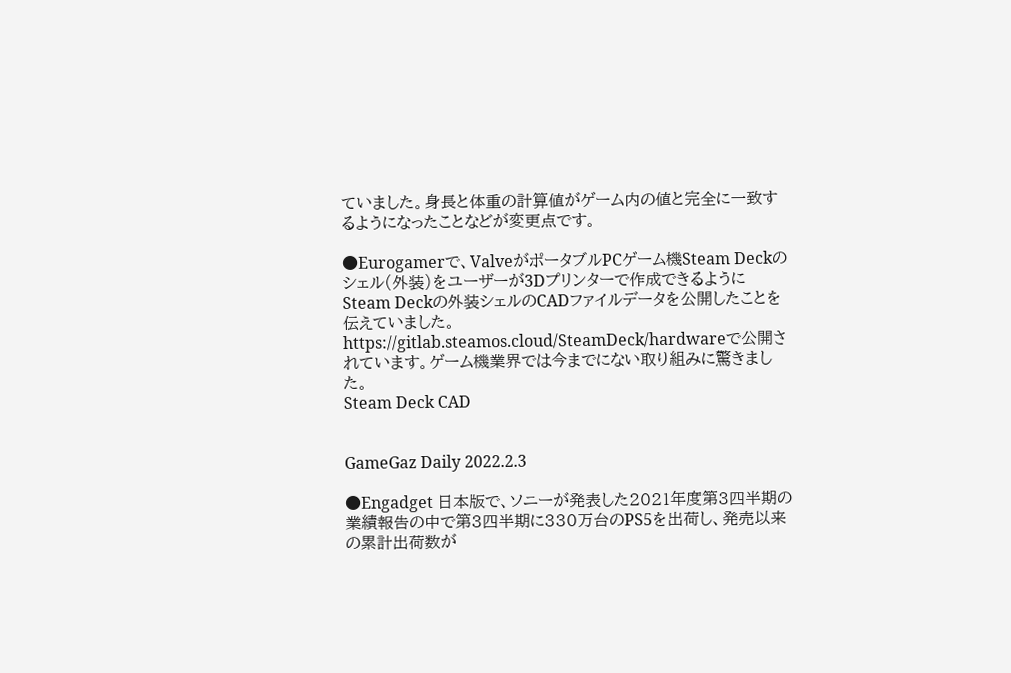ていました。身長と体重の計算値がゲーム内の値と完全に一致するようになったことなどが変更点です。

●Eurogamerで、ValveがポータブルPCゲーム機Steam Deckのシェル(外装)をユーザーが3Dプリンターで作成できるようにSteam Deckの外装シェルのCADファイルデータを公開したことを伝えていました。https://gitlab.steamos.cloud/SteamDeck/hardwareで公開されています。ゲーム機業界では今までにない取り組みに驚きました。
Steam Deck CAD


GameGaz Daily 2022.2.3

●Engadget 日本版で、ソニーが発表した2021年度第3四半期の業績報告の中で第3四半期に330万台のPS5を出荷し、発売以来の累計出荷数が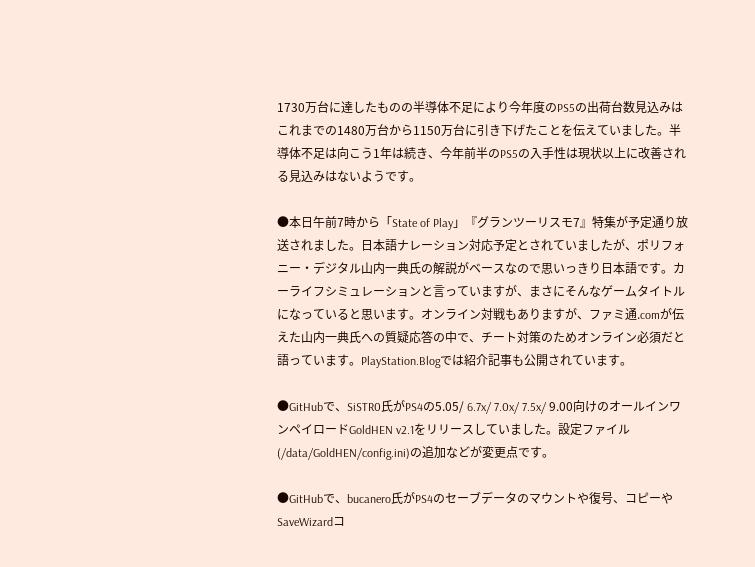1730万台に達したものの半導体不足により今年度のPS5の出荷台数見込みはこれまでの1480万台から1150万台に引き下げたことを伝えていました。半導体不足は向こう1年は続き、今年前半のPS5の入手性は現状以上に改善される見込みはないようです。

●本日午前7時から「State of Play」『グランツーリスモ7』特集が予定通り放送されました。日本語ナレーション対応予定とされていましたが、ポリフォニー・デジタル山内一典氏の解説がベースなので思いっきり日本語です。カーライフシミュレーションと言っていますが、まさにそんなゲームタイトルになっていると思います。オンライン対戦もありますが、ファミ通.comが伝えた山内一典氏への質疑応答の中で、チート対策のためオンライン必須だと語っています。PlayStation.Blogでは紹介記事も公開されています。

●GitHubで、SiSTR0氏がPS4の5.05/ 6.7x/ 7.0x/ 7.5x/ 9.00向けのオールインワンペイロードGoldHEN v2.1をリリースしていました。設定ファイル(/data/GoldHEN/config.ini)の追加などが変更点です。

●GitHubで、bucanero氏がPS4のセーブデータのマウントや復号、コピーやSaveWizardコ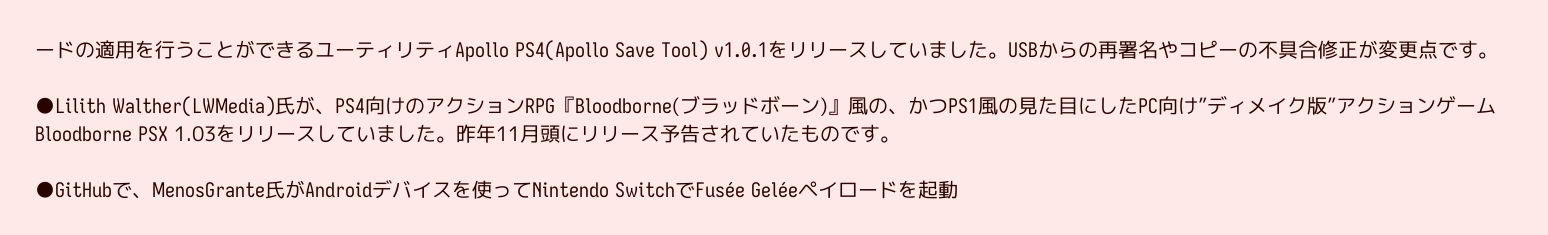ードの適用を行うことができるユーティリティApollo PS4(Apollo Save Tool) v1.0.1をリリースしていました。USBからの再署名やコピーの不具合修正が変更点です。

●Lilith Walther(LWMedia)氏が、PS4向けのアクションRPG『Bloodborne(ブラッドボーン)』風の、かつPS1風の見た目にしたPC向け”ディメイク版”アクションゲームBloodborne PSX 1.03をリリースしていました。昨年11月頭にリリース予告されていたものです。

●GitHubで、MenosGrante氏がAndroidデバイスを使ってNintendo SwitchでFusée Geléeペイロードを起動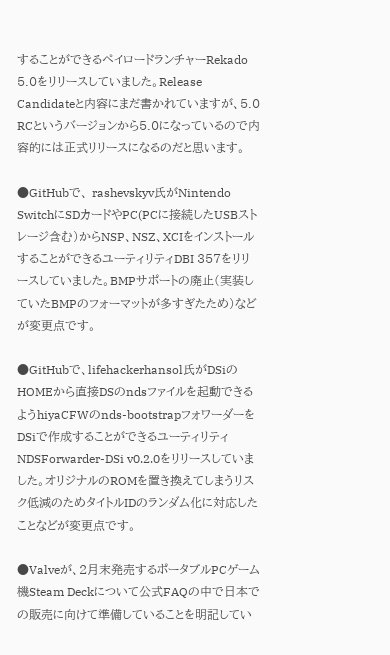することができるペイロードランチャーRekado 5.0をリリースしていました。Release Candidateと内容にまだ書かれていますが、5.0 RCというバージョンから5.0になっているので内容的には正式リリースになるのだと思います。

●GitHubで、 rashevskyv氏がNintendo SwitchにSDカードやPC(PCに接続したUSBストレージ含む)からNSP、NSZ、XCIをインストールすることができるユーティリティDBI 357をリリースしていました。BMPサポートの廃止(実装していたBMPのフォーマットが多すぎたため)などが変更点です。

●GitHubで、lifehackerhansol氏がDSiのHOMEから直接DSのndsファイルを起動できるようhiyaCFWのnds-bootstrapフォワーダーをDSiで作成することができるユーティリティNDSForwarder-DSi v0.2.0をリリースしていました。オリジナルのROMを置き換えてしまうリスク低減のためタイトルIDのランダム化に対応したことなどが変更点です。

●Valveが、2月末発売するポータブルPCゲーム機Steam Deckについて公式FAQの中で日本での販売に向けて準備していることを明記してい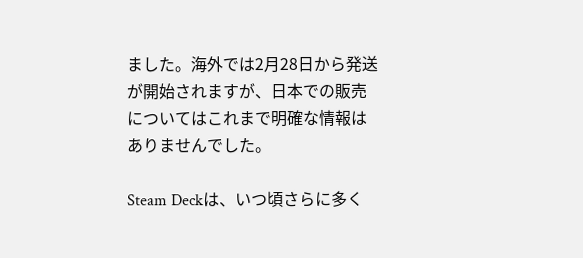ました。海外では2月28日から発送が開始されますが、日本での販売についてはこれまで明確な情報はありませんでした。

Steam Deckは、いつ頃さらに多く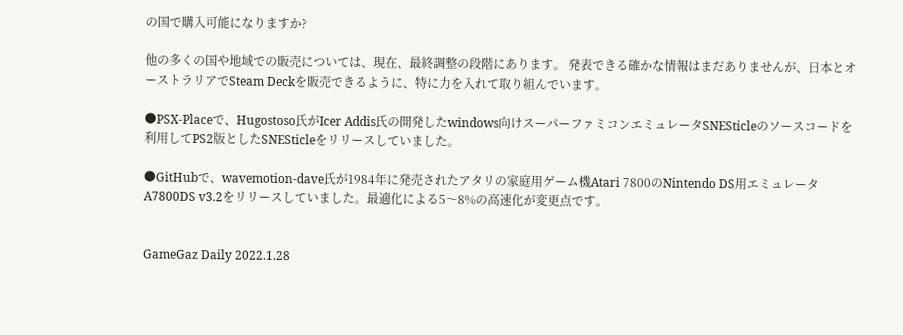の国で購入可能になりますか?

他の多くの国や地域での販売については、現在、最終調整の段階にあります。 発表できる確かな情報はまだありませんが、日本とオーストラリアでSteam Deckを販売できるように、特に力を入れて取り組んでいます。

●PSX-Placeで、Hugostoso氏がIcer Addis氏の開発したwindows向けスーパーファミコンエミュレータSNESticleのソースコードを利用してPS2版としたSNESticleをリリースしていました。

●GitHubで、wavemotion-dave氏が1984年に発売されたアタリの家庭用ゲーム機Atari 7800のNintendo DS用エミュレータA7800DS v3.2をリリースしていました。最適化による5〜8%の高速化が変更点です。


GameGaz Daily 2022.1.28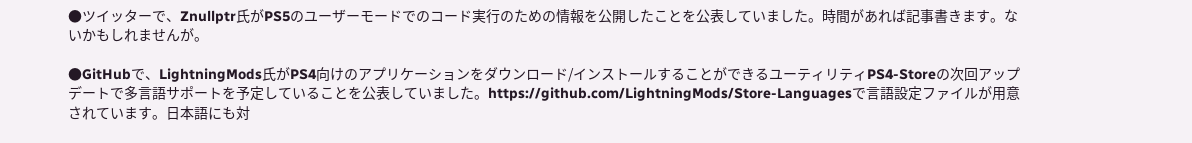●ツイッターで、Znullptr氏がPS5のユーザーモードでのコード実行のための情報を公開したことを公表していました。時間があれば記事書きます。ないかもしれませんが。

●GitHubで、LightningMods氏がPS4向けのアプリケーションをダウンロード/インストールすることができるユーティリティPS4-Storeの次回アップデートで多言語サポートを予定していることを公表していました。https://github.com/LightningMods/Store-Languagesで言語設定ファイルが用意されています。日本語にも対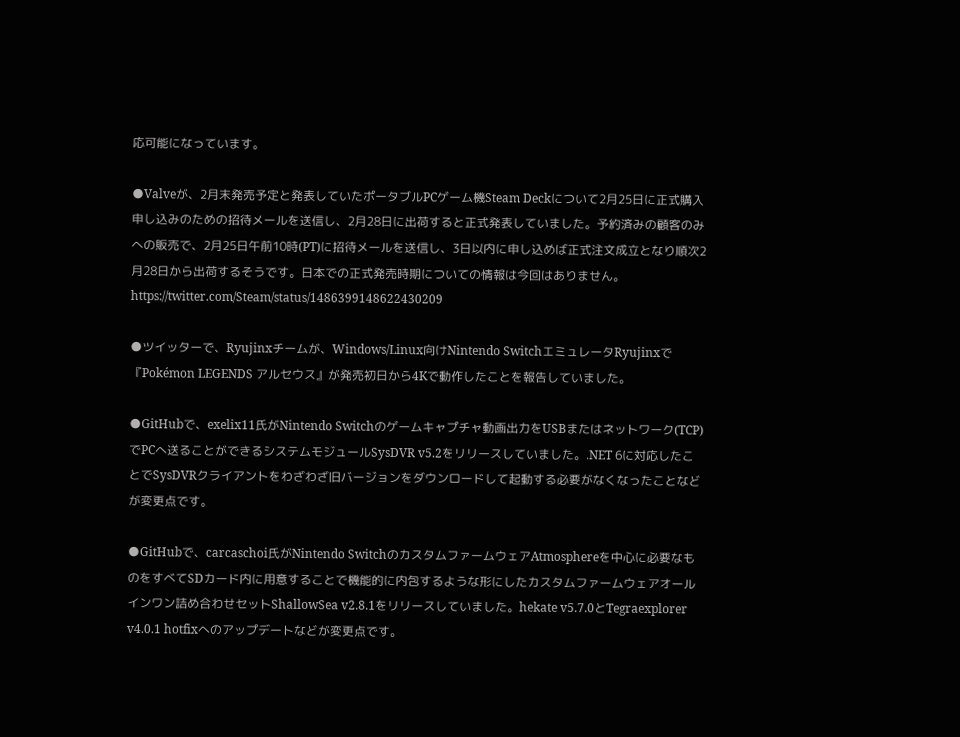応可能になっています。

●Valveが、2月末発売予定と発表していたポータブルPCゲーム機Steam Deckについて2月25日に正式購入申し込みのための招待メールを送信し、2月28日に出荷すると正式発表していました。予約済みの顧客のみへの販売で、2月25日午前10時(PT)に招待メールを送信し、3日以内に申し込めば正式注文成立となり順次2月28日から出荷するそうです。日本での正式発売時期についての情報は今回はありません。
https://twitter.com/Steam/status/1486399148622430209

●ツイッターで、Ryujinxチームが、Windows/Linux向けNintendo SwitchエミュレータRyujinxで『Pokémon LEGENDS アルセウス』が発売初日から4Kで動作したことを報告していました。

●GitHubで、exelix11氏がNintendo Switchのゲームキャプチャ動画出力をUSBまたはネットワーク(TCP)でPCへ送ることができるシステムモジュールSysDVR v5.2をリリースしていました。.NET 6に対応したことでSysDVRクライアントをわざわざ旧バージョンをダウンロードして起動する必要がなくなったことなどが変更点です。

●GitHubで、carcaschoi氏がNintendo SwitchのカスタムファームウェアAtmosphereを中心に必要なものをすべてSDカード内に用意することで機能的に内包するような形にしたカスタムファームウェアオールインワン詰め合わせセットShallowSea v2.8.1をリリースしていました。hekate v5.7.0とTegraexplorer v4.0.1 hotfixへのアップデートなどが変更点です。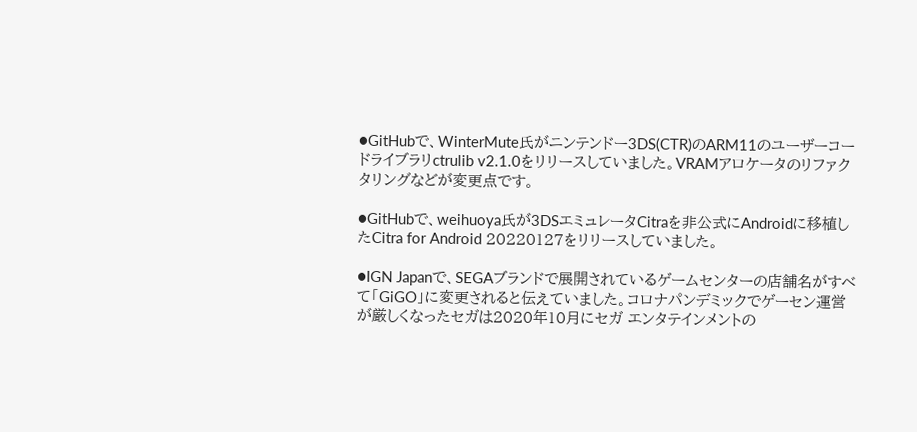●GitHubで、WinterMute氏がニンテンドー3DS(CTR)のARM11のユーザーコードライブラリctrulib v2.1.0をリリースしていました。VRAMアロケータのリファクタリングなどが変更点です。

●GitHubで、weihuoya氏が3DSエミュレータCitraを非公式にAndroidに移植したCitra for Android 20220127をリリースしていました。

●IGN Japanで、SEGAブランドで展開されているゲームセンターの店舗名がすべて「GiGO」に変更されると伝えていました。コロナパンデミックでゲーセン運営が厳しくなったセガは2020年10月にセガ エンタテインメントの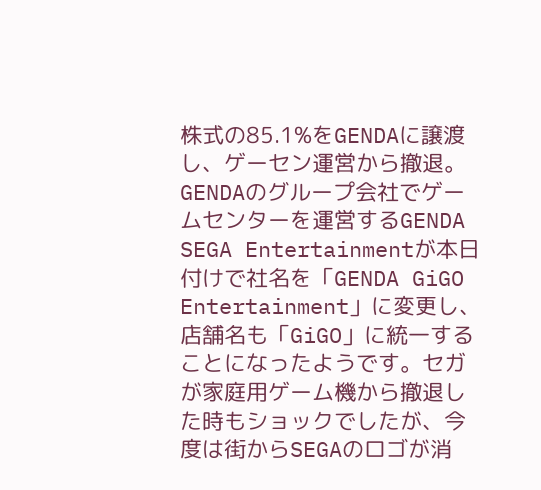株式の85.1%をGENDAに譲渡し、ゲーセン運営から撤退。GENDAのグループ会社でゲームセンターを運営するGENDA SEGA Entertainmentが本日付けで社名を「GENDA GiGO Entertainment」に変更し、店舗名も「GiGO」に統一することになったようです。セガが家庭用ゲーム機から撤退した時もショックでしたが、今度は街からSEGAのロゴが消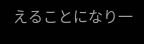えることになり一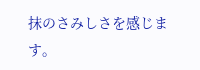抹のさみしさを感じます。